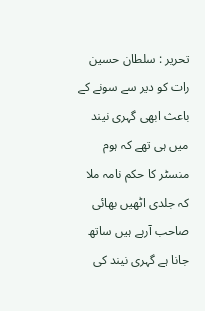تحریر : سلطان حسین رات کو دیر سے سونے کے باعث ابھی گہری نیند میں ہی تھے کہ ہوم منسٹر کا حکم نامہ ملا کہ جلدی اٹھیں بھائی صاحب آرہے ہیں ساتھ جانا ہے گہری نیند کی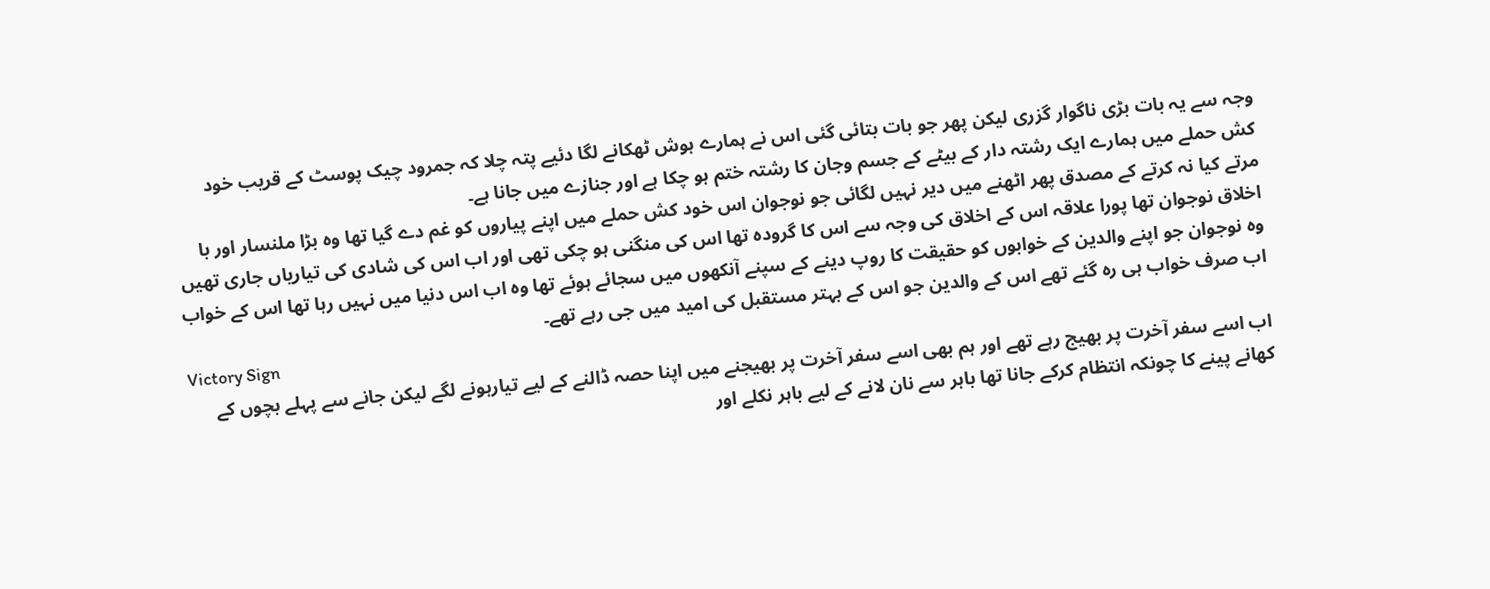وجہ سے یہ بات بڑی ناگوار گزری لیکن پھر جو بات بتائی گئی اس نے ہمارے ہوش ٹھکانے لگا دئیے پتہ چلا کہ جمرود چیک پوسٹ کے قریب خود کش حملے میں ہمارے ایک رشتہ دار کے بیٹے کے جسم وجان کا رشتہ ختم ہو چکا ہے اور جنازے میں جانا ہے۔
مرتے کیا نہ کرتے کے مصدق پھر اٹھنے میں دیر نہیں لگائی جو نوجوان اس خود کش حملے میں اپنے پیاروں کو غم دے گیا تھا وہ بڑا ملنسار اور با اخلاق نوجوان تھا پورا علاقہ اس کے اخلاق کی وجہ سے اس کا گرودہ تھا اس کی منگنی ہو چکی تھی اور اب اس کی شادی کی تیاریاں جاری تھیں وہ نوجوان جو اپنے والدین کے خوابوں کو حقیقت کا روپ دینے کے سپنے آنکھوں میں سجائے ہوئے تھا وہ اب اس دنیا میں نہیں رہا تھا اس کے خواب اب صرف خواب ہی رہ گئے تھے اس کے والدین جو اس کے بہتر مستقبل کی امید میں جی رہے تھے۔
Victory Sign
اب اسے سفر آخرت پر بھیج رہے تھے اور ہم بھی اسے سفر آخرت پر بھیجنے میں اپنا حصہ ڈالنے کے لیے تیارہونے لگے لیکن جانے سے پہلے بچوں کے کھانے پینے کا چونکہ انتظام کرکے جانا تھا باہر سے نان لانے کے لیے باہر نکلے اور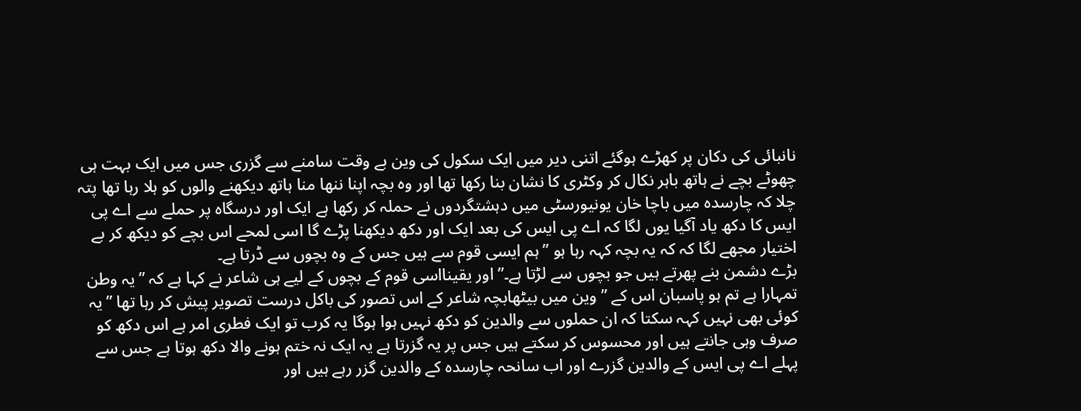نانبائی کی دکان پر کھڑے ہوگئے اتنی دیر میں ایک سکول کی وین بے وقت سامنے سے گزری جس میں ایک بہت ہی چھوٹے بچے نے ہاتھ باہر نکال کر وکٹری کا نشان بنا رکھا تھا اور وہ بچہ اپنا ننھا منا ہاتھ دیکھنے والوں کو ہلا رہا تھا پتہ چلا کہ چارسدہ میں باچا خان یونیورسٹی میں دہشتگردوں نے حملہ کر رکھا ہے ایک اور درسگاہ پر حملے سے اے پی ایس کا دکھ یاد آگیا یوں لگا کہ اے پی ایس کی بعد ایک اور دکھ دیکھنا پڑے گا اسی لمحے اس بچے کو دیکھ کر بے اختیار مجھے لگا کہ کہ یہ بچہ کہہ رہا ہو ”ہم ایسی قوم سے ہیں جس کے وہ بچوں سے ڈرتا ہے۔
بڑے دشمن بنے پھرتے ہیں جو بچوں سے لڑتا ہے۔” اور یقینااسی قوم کے بچوں کے لیے ہی شاعر نے کہا ہے کہ ”یہ وطن تمہارا ہے تم ہو پاسبان اس کے ” وین میں بیٹھابچہ شاعر کے اس تصور کی باکل درست تصویر پیش کر رہا تھا ”یہ کوئی بھی نہیں کہہ سکتا کہ ان حملوں سے والدین کو دکھ نہیں ہوا ہوگا یہ کرب تو ایک فطری امر ہے اس دکھ کو صرف وہی جانتے ہیں اور محسوس کر سکتے ہیں جس پر یہ گزرتا ہے یہ ایک نہ ختم ہونے والا دکھ ہوتا ہے جس سے پہلے اے پی ایس کے والدین گزرے اور اب سانحہ چارسدہ کے والدین گزر رہے ہیں اور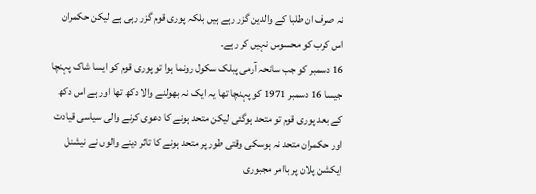نہ صرف ان طلبا کے والدین گزر رہے ہیں بلکہ پوری قوم گزر رہی ہے لیکن حکمران اس کرب کو محسوس نہیں کر رہے۔
16 دسمبر کو جب سانحہ آرمی پبلک سکول رونما ہوا تو پوری قوم کو ایسا شاک پہنچا جیسا 16 دسمبر 1971 کو پہنچا تھا یہ ایک نہ بھولنے والا دکھ تھا اور ہے اس دکھ کے بعد پوری قوم تو متحد ہوگئی لیکن متحد ہونے کا دعوی کرنے والی سیاسی قیادت اور حکمران متحد نہ ہوسکی وقتی طور پر متحد ہونے کا تاثر دینے والوں نے نیشنل ایکشن پلان پر باامر مجبوری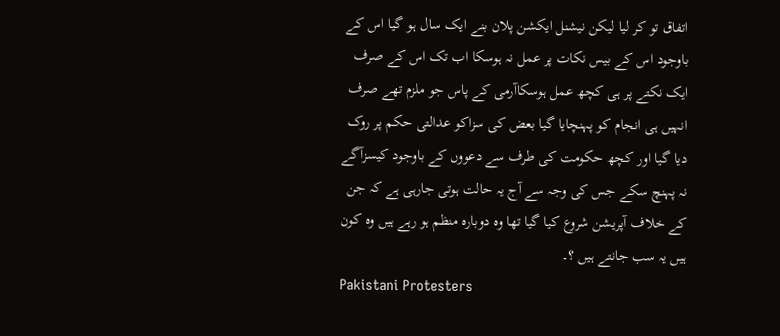اتفاق تو کر لیا لیکن نیشنل ایکشن پلان بنے ایک سال ہو گیا اس کے باوجود اس کے بیس نکات پر عمل نہ ہوسکا اب تک اس کے صرف ایک نکتے پر ہی کچھ عمل ہوسکاآرمی کے پاس جو ملزم تھے صرف انہیں ہی انجام کو پہنچایا گیا بعض کی سزاکو عدالتی حکم پر روک دیا گیا اور کچھ حکومت کی طرف سے دعووں کے باوجود کیسزآگے نہ پہنچ سکے جس کی وجہ سے آج یہ حالت ہوتی جارہی ہے کہ جن کے خلاف آپریشن شروع کیا گیا تھا وہ دوبارہ منظم ہو رہے ہیں وہ کون ہیں یہ سب جانتے ہیں ؟۔
Pakistani Protesters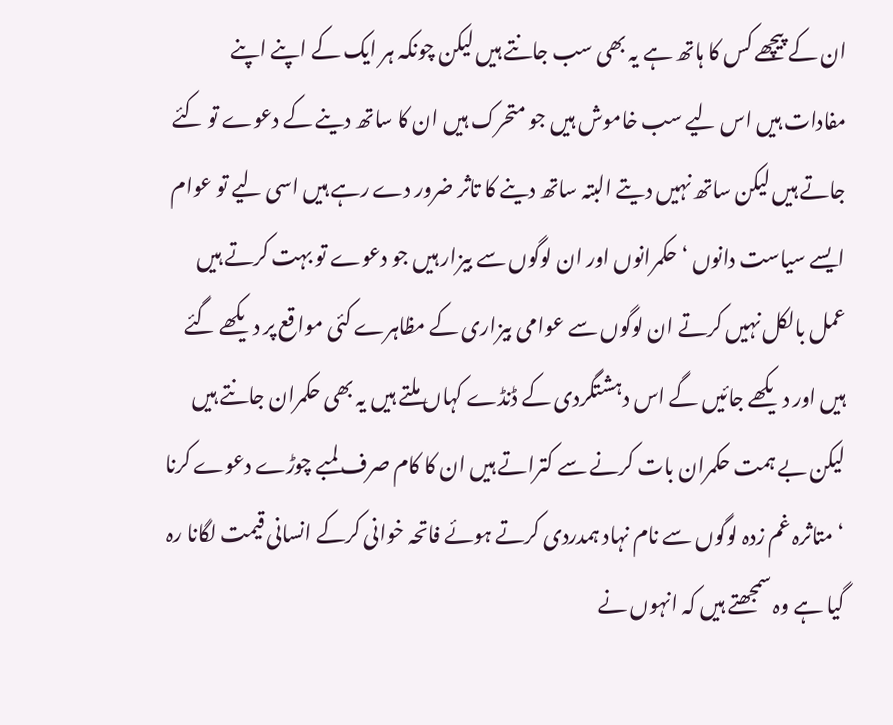ان کے پیچھے کس کا ہاتھ ہے یہ بھی سب جانتے ہیں لیکن چونکہ ہر ایک کے اپنے اپنے مفادات ہیں اس لیے سب خاموش ہیں جو متحرک ہیں ان کا ساتھ دینے کے دعوے تو کئے جاتے ہیں لیکن ساتھ نہیں دیتے البتہ ساتھ دینے کا تاثر ضرور دے رہے ہیں اسی لیے تو عوام ایسے سیاست دانوں ‘ حکمرانوں اور ان لوگوں سے بیزار ہیں جو دعوے تو بہت کرتے ہیں عمل بالکل نہیں کرتے ان لوگوں سے عوامی بیزاری کے مظاہرے کئی مواقع پر دیکھے گئے ہیں اور دیکھے جائیں گے اس دہشتگردی کے ڈنڈے کہاں ملتے ہیں یہ بھی حکمران جانتے ہیں لیکن بے ہمت حکمران بات کرنے سے کتراتے ہیں ان کا کام صرف لمبے چوڑے دعوے کرنا ‘ متاثرہ غم زدہ لوگوں سے نام نہاد ہمدردی کرتے ہوئے فاتحہ خوانی کرکے انسانی قیمت لگانا رہ گیا ہے وہ سمجھتے ہیں کہ انہوں نے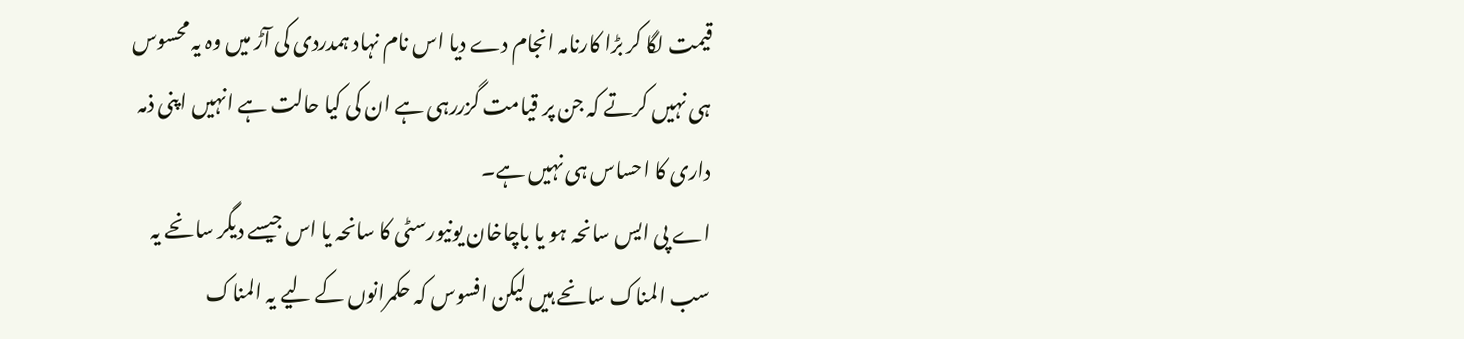قیمت لگا کر بڑا کارنامہ انجام دے دیا اس نام نہاد ہمدردی کی آڑ میں وہ یہ محسوس ہی نہیں کرتے کہ جن پر قیامت گزررہی ہے ان کی کیا حالت ہے انہیں اپنی ذمہ داری کا احساس ہی نہیں ہے۔
اے پی ایس سانحہ ہو یا باچاخان یونیورسٹی کا سانحہ یا اس جیسے دیگر سانحے یہ سب المناک سانحے ہیں لیکن افسوس کہ حکمرانوں کے لیے یہ المناک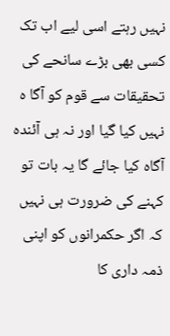نہیں رہتے اسی لیے اب تک کسی بھی بڑے سانحے کی تحقیقات سے قوم کو آگا ہ نہیں کیا گیا اور نہ ہی آئندہ آگاہ کیا جائے گا یہ بات تو کہنے کی ضرورت ہی نہیں کہ اگر حکمرانوں کو اپنی ذمہ داری کا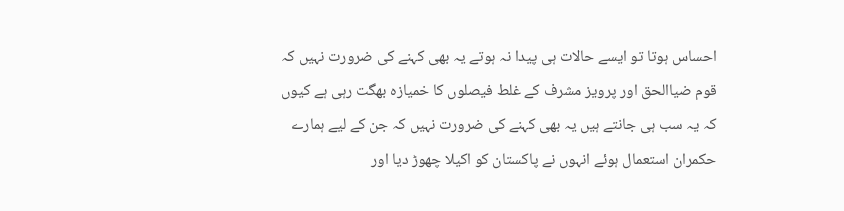احساس ہوتا تو ایسے حالات ہی پیدا نہ ہوتے یہ بھی کہنے کی ضرورت نہیں کہ قوم ضیاالحق اور پرویز مشرف کے غلط فیصلوں کا خمیازہ بھگت رہی ہے کیوں کہ یہ سب ہی جانتے ہیں یہ بھی کہنے کی ضرورت نہیں کہ جن کے لیے ہمارے حکمران استعمال ہوئے انہوں نے پاکستان کو اکیلا چھوڑ دیا اور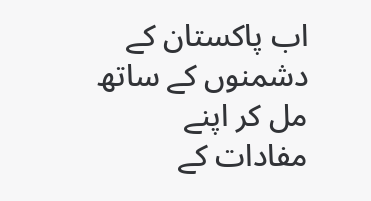اب پاکستان کے دشمنوں کے ساتھ مل کر اپنے مفادات کے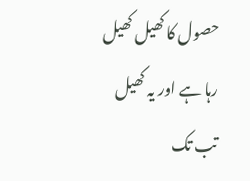حصول کا کھیل کھیل رہا ہے اور یہ کھیل تب تک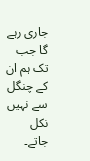جاری رہے گا جب تک ہم ان کے چنگل سے نہیں نکل جاتے۔